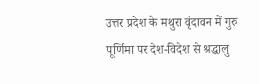उत्तर प्रदेश के मथुरा वृंदावन में गुरु पूर्णिमा पर देश-विदेश से श्रद्धालु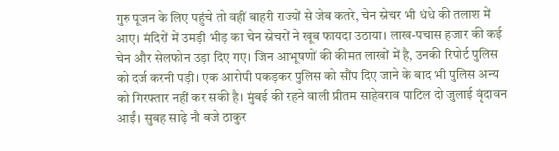गुरु पूजन के लिए पहुंचे तो वहीं बाहरी राज्यों से जेब कतरे, चेन स्नेचर भी धंधे की तलाश में आए। मंदिरों में उमड़ी भीड़ का चेन स्नेचरों ने खूब फायदा उठाया। लाख-पचास हजार की कई चेन और सेलफोन उड़ा दिए गए। जिन आभूषणों की कीमत लाखों में है, उनकी रिपोर्ट पुलिस को दर्ज करनी पड़ी। एक आरोपी पकड़कर पुलिस को सौंप दिए जाने के बाद भी पुलिस अन्य को गिरफ्तार नहीं कर सकी है। मुंबई की रहने वाली प्रीतम साहेवराव पाटिल दो जुलाई वृंदावन आईं। सुबह साढ़े नौ बजे ठाकुर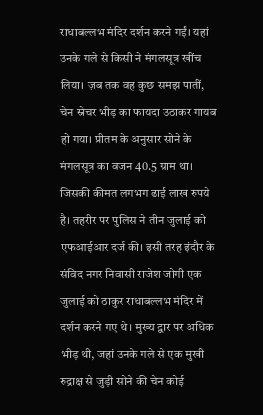राधाबल्लभ मंदिर दर्शन करने गईं। यहां उनके गले से किसी ने मंगलसूत्र खींच लिया। ज़ब तक वह कुछ समझ पातीं, चेन स्नेचर भीड़ का फायदा उठाकर गायब हो गया। प्रीतम के अनुसार सोने के मंगलसूत्र का वजन 40.5 ग्राम था। जिसकी कीमत लगभग ढाई लाख रुपये है। तहरीर पर पुलिस ने तीन जुलाई को एफआईआर दर्ज की। इसी तरह इंदौर के संविद नगर निवासी राजेश जोगी एक जुलाई को ठाकुर राधाबल्लभ मंदिर में दर्शन करने गए थे। मुख्य द्वार पर अधिक भीड़ थी, जहां उनके गले से एक मुखी रुद्राक्ष से जुड़ी सोने की चेन कोई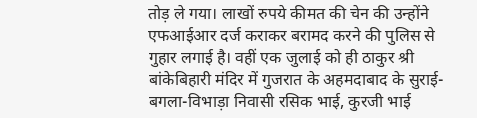तोड़ ले गया। लाखों रुपये कीमत की चेन की उन्होंने एफआईआर दर्ज कराकर बरामद करने की पुलिस से गुहार लगाई है। वहीं एक जुलाई को ही ठाकुर श्री बांकेबिहारी मंदिर में गुजरात के अहमदाबाद के सुराई-बगला-विभाड़ा निवासी रसिक भाई, कुरजी भाई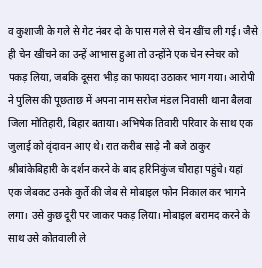व कुशाजी के गले से गेट नंबर दो के पास गले से चेन खींच ली गई। जैसे ही चेन खींचने का उन्हें आभास हुआ तो उन्होंने एक चेन स्नेचर को पकड़ लिया, जबकि दूसरा भीड़ का फायदा उठाकर भाग गया। आरोपी ने पुलिस की पूछताछ में अपना नाम सरोज मंडल निवासी थाना बैलवा जिला मोतिहारी, बिहार बताया। अभिषेक तिवारी परिवार के साथ एक जुलाई को वृंदावन आए थे। रात करीब साढ़े नौ बजे ठाकुर श्रीबांकेबिहारी के दर्शन करने के बाद हरिनिकुंज चौराहा पहुंचे। यहां एक जेबकट उनके कुर्ते की जेब से मोबाइल फोन निकाल कर भागने लगा। उसे कुछ दूरी पर जाकर पकड़ लिया। मोबाइल बरामद करने के साथ उसे कोतवाली ले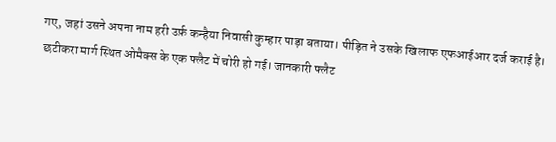गए, जहां उसने अपना नाम हरी उर्फ़ कन्हैया निवासी कुम्हार पाड़ा बताया। पीड़ित ने उसके खिलाफ एफआईआर दर्ज कराई है। छटीकरा मार्ग स्थित ओमैक्स के एक फ्लैट में चोरी हो गई। जानकारी फ्लैट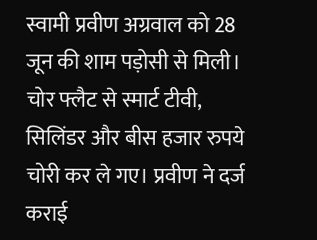स्वामी प्रवीण अग्रवाल को 28 जून की शाम पड़ोसी से मिली। चोर फ्लैट से स्मार्ट टीवी, सिलिंडर और बीस हजार रुपये चोरी कर ले गए। प्रवीण ने दर्ज कराई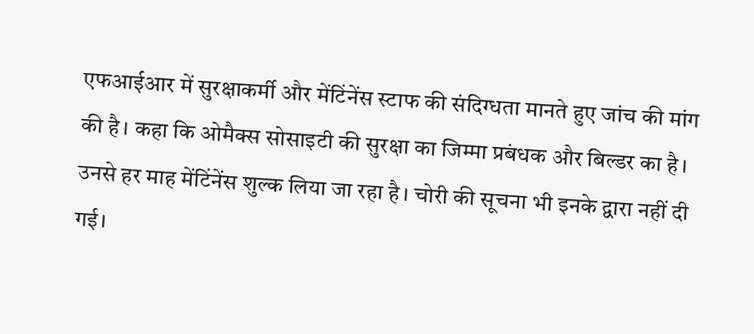एफआईआर में सुरक्षाकर्मी और मेंटिंनेंस स्टाफ की संदिग्धता मानते हुए जांच की मांग की है। कहा कि ओमैक्स सोसाइटी की सुरक्षा का जिम्मा प्रबंधक और बिल्डर का है। उनसे हर माह मेंटिंनेंस शुल्क लिया जा रहा है। चोरी की सूचना भी इनके द्वारा नहीं दी गई।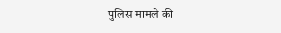पुलिस मामले की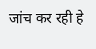जांच कर रही हे